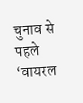चुनाव से पहले ‘वायरल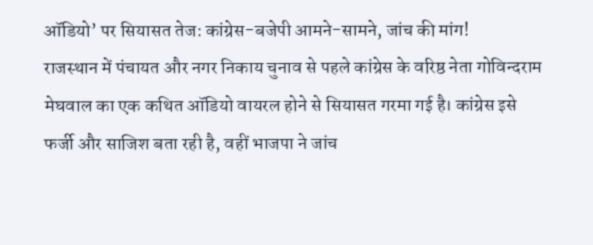ऑडियो’ पर सियासत तेज: कांग्रेस-बजेपी आमने-सामने, जांच की मांग!
राजस्थान में पंचायत और नगर निकाय चुनाव से पहले कांग्रेस के वरिष्ठ नेता गोविन्दराम मेघवाल का एक कथित ऑडियो वायरल होने से सियासत गरमा गई है। कांग्रेस इसे फर्जी और साजिश बता रही है, वहीं भाजपा ने जांच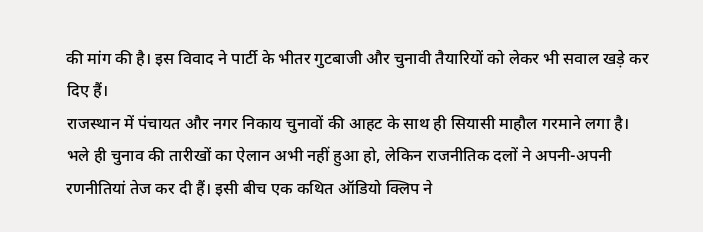की मांग की है। इस विवाद ने पार्टी के भीतर गुटबाजी और चुनावी तैयारियों को लेकर भी सवाल खड़े कर दिए हैं।
राजस्थान में पंचायत और नगर निकाय चुनावों की आहट के साथ ही सियासी माहौल गरमाने लगा है। भले ही चुनाव की तारीखों का ऐलान अभी नहीं हुआ हो, लेकिन राजनीतिक दलों ने अपनी-अपनी रणनीतियां तेज कर दी हैं। इसी बीच एक कथित ऑडियो क्लिप ने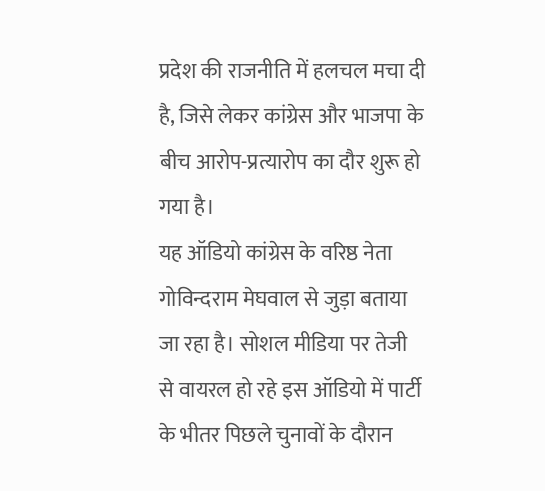प्रदेश की राजनीति में हलचल मचा दी है, जिसे लेकर कांग्रेस और भाजपा के बीच आरोप-प्रत्यारोप का दौर शुरू हो गया है।
यह ऑडियो कांग्रेस के वरिष्ठ नेता गोविन्दराम मेघवाल से जुड़ा बताया जा रहा है। सोशल मीडिया पर तेजी से वायरल हो रहे इस ऑडियो में पार्टी के भीतर पिछले चुनावों के दौरान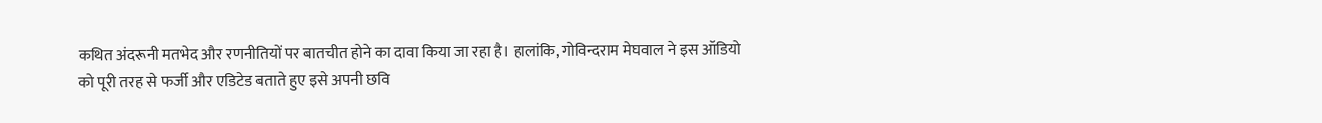कथित अंदरूनी मतभेद और रणनीतियों पर बातचीत होने का दावा किया जा रहा है। हालांकि, गोविन्दराम मेघवाल ने इस ऑडियो को पूरी तरह से फर्जी और एडिटेड बताते हुए इसे अपनी छवि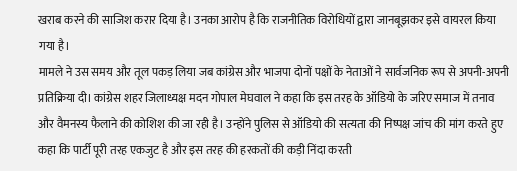खराब करने की साजिश करार दिया है। उनका आरोप है कि राजनीतिक विरोधियों द्वारा जानबूझकर इसे वायरल किया गया है।
मामले ने उस समय और तूल पकड़ लिया जब कांग्रेस और भाजपा दोनों पक्षों के नेताओं ने सार्वजनिक रूप से अपनी-अपनी प्रतिक्रिया दी। कांग्रेस शहर जिलाध्यक्ष मदन गोपाल मेघवाल ने कहा कि इस तरह के ऑडियो के जरिए समाज में तनाव और वैमनस्य फैलाने की कोशिश की जा रही है। उन्होंने पुलिस से ऑडियो की सत्यता की निष्पक्ष जांच की मांग करते हुए कहा कि पार्टी पूरी तरह एकजुट है और इस तरह की हरकतों की कड़ी निंदा करती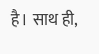है। साथ ही,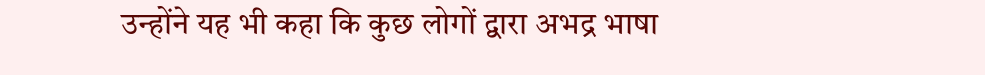उन्होंने यह भी कहा कि कुछ लोगों द्वारा अभद्र भाषा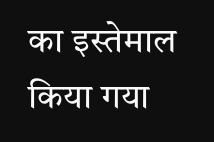का इस्तेमाल किया गया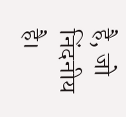है, जो निंदनीय है।